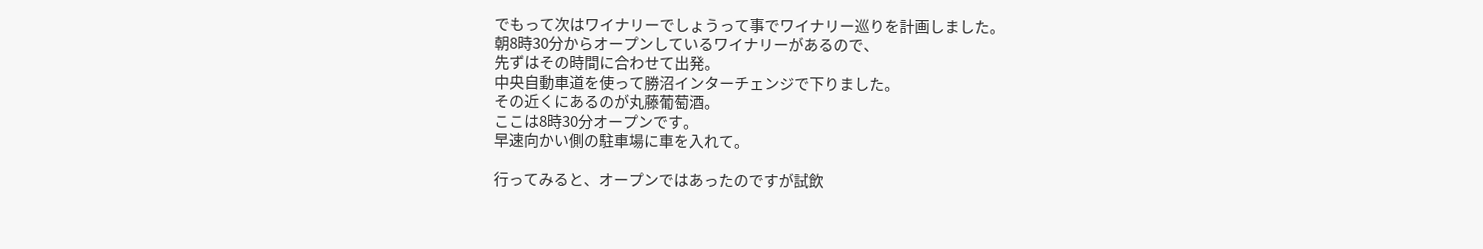でもって次はワイナリーでしょうって事でワイナリー巡りを計画しました。
朝8時30分からオープンしているワイナリーがあるので、
先ずはその時間に合わせて出発。
中央自動車道を使って勝沼インターチェンジで下りました。
その近くにあるのが丸藤葡萄酒。
ここは8時30分オープンです。
早速向かい側の駐車場に車を入れて。

行ってみると、オープンではあったのですが試飲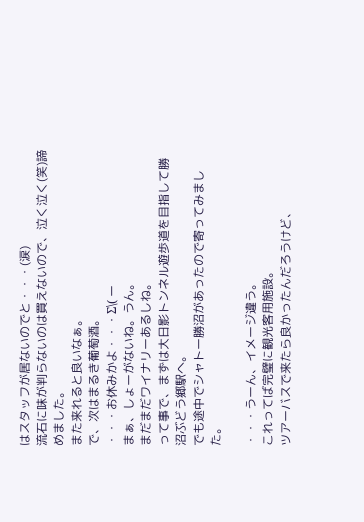はスタッフが居ないのでと・・・(涙)
流石に味が判らないのは買えないので、泣く泣く(笑)諦めました。
また来れると良いなぁ。
で、次はまるき葡萄酒。
・・・お休みかよ・・・Σ\( ー
まぁ、しょーがないね。うん。
まだまだワイナリーあるしね。
って事で、まずは大日影トンネル遊歩道を目指して勝沼ぶどう郷駅へ。
でも途中でシャトー勝沼があったので寄ってみました。

・・・うーん、イメージ違う。
これってば完璧に観光客用施設。
ツアーバスで来たら良かったんだろうけど、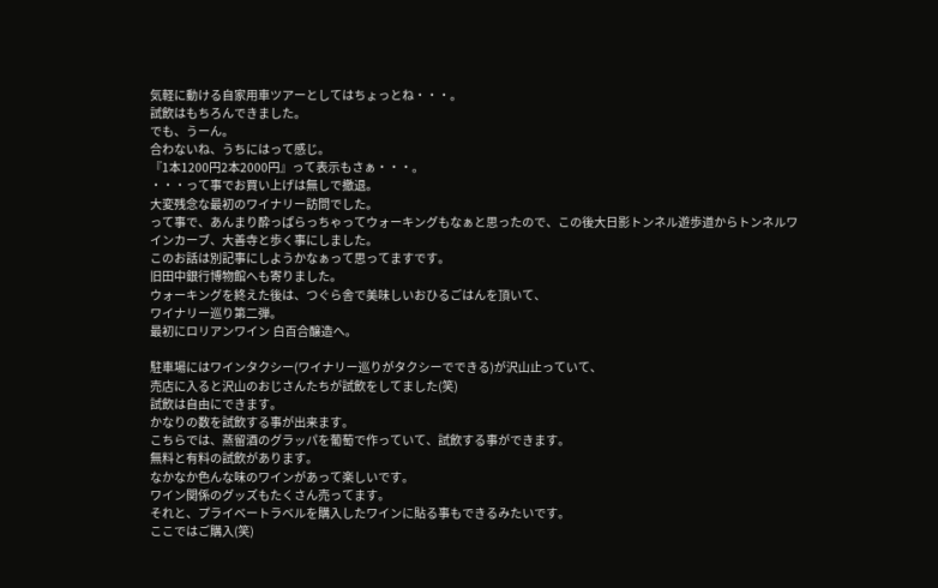気軽に動ける自家用車ツアーとしてはちょっとね・・・。
試飲はもちろんできました。
でも、うーん。
合わないね、うちにはって感じ。
『1本1200円2本2000円』って表示もさぁ・・・。
・・・って事でお買い上げは無しで撤退。
大変残念な最初のワイナリー訪問でした。
って事で、あんまり酔っぱらっちゃってウォーキングもなぁと思ったので、この後大日影トンネル遊歩道からトンネルワインカーブ、大善寺と歩く事にしました。
このお話は別記事にしようかなぁって思ってますです。
旧田中銀行博物館へも寄りました。
ウォーキングを終えた後は、つぐら舎で美味しいおひるごはんを頂いて、
ワイナリー巡り第二弾。
最初にロリアンワイン 白百合醸造へ。

駐車場にはワインタクシー(ワイナリー巡りがタクシーでできる)が沢山止っていて、
売店に入ると沢山のおじさんたちが試飲をしてました(笑)
試飲は自由にできます。
かなりの数を試飲する事が出来ます。
こちらでは、蒸留酒のグラッパを葡萄で作っていて、試飲する事ができます。
無料と有料の試飲があります。
なかなか色んな味のワインがあって楽しいです。
ワイン関係のグッズもたくさん売ってます。
それと、プライベートラベルを購入したワインに貼る事もできるみたいです。
ここではご購入(笑)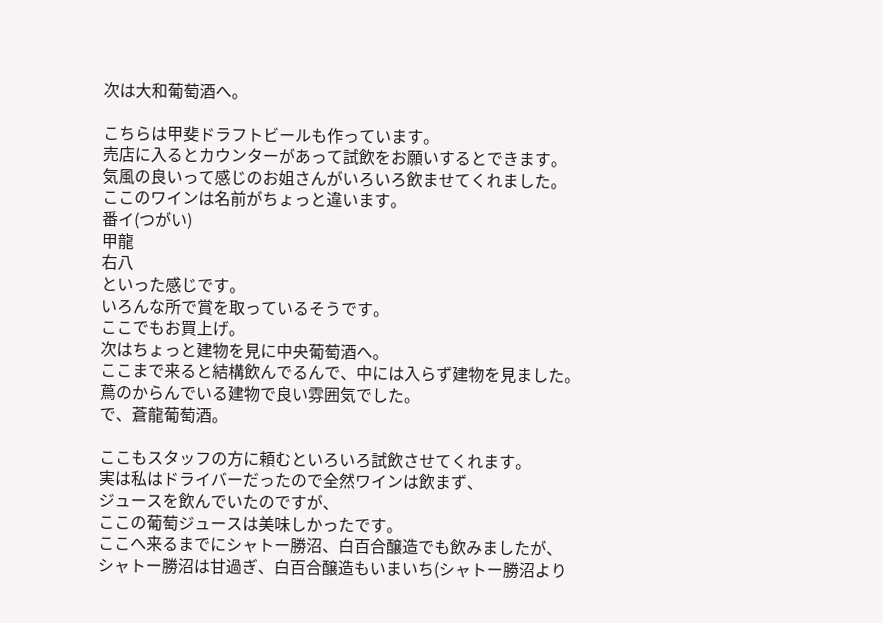次は大和葡萄酒へ。

こちらは甲斐ドラフトビールも作っています。
売店に入るとカウンターがあって試飲をお願いするとできます。
気風の良いって感じのお姐さんがいろいろ飲ませてくれました。
ここのワインは名前がちょっと違います。
番イ(つがい)
甲龍
右八
といった感じです。
いろんな所で賞を取っているそうです。
ここでもお買上げ。
次はちょっと建物を見に中央葡萄酒へ。
ここまで来ると結構飲んでるんで、中には入らず建物を見ました。
蔦のからんでいる建物で良い雰囲気でした。
で、蒼龍葡萄酒。

ここもスタッフの方に頼むといろいろ試飲させてくれます。
実は私はドライバーだったので全然ワインは飲まず、
ジュースを飲んでいたのですが、
ここの葡萄ジュースは美味しかったです。
ここへ来るまでにシャトー勝沼、白百合醸造でも飲みましたが、
シャトー勝沼は甘過ぎ、白百合醸造もいまいち(シャトー勝沼より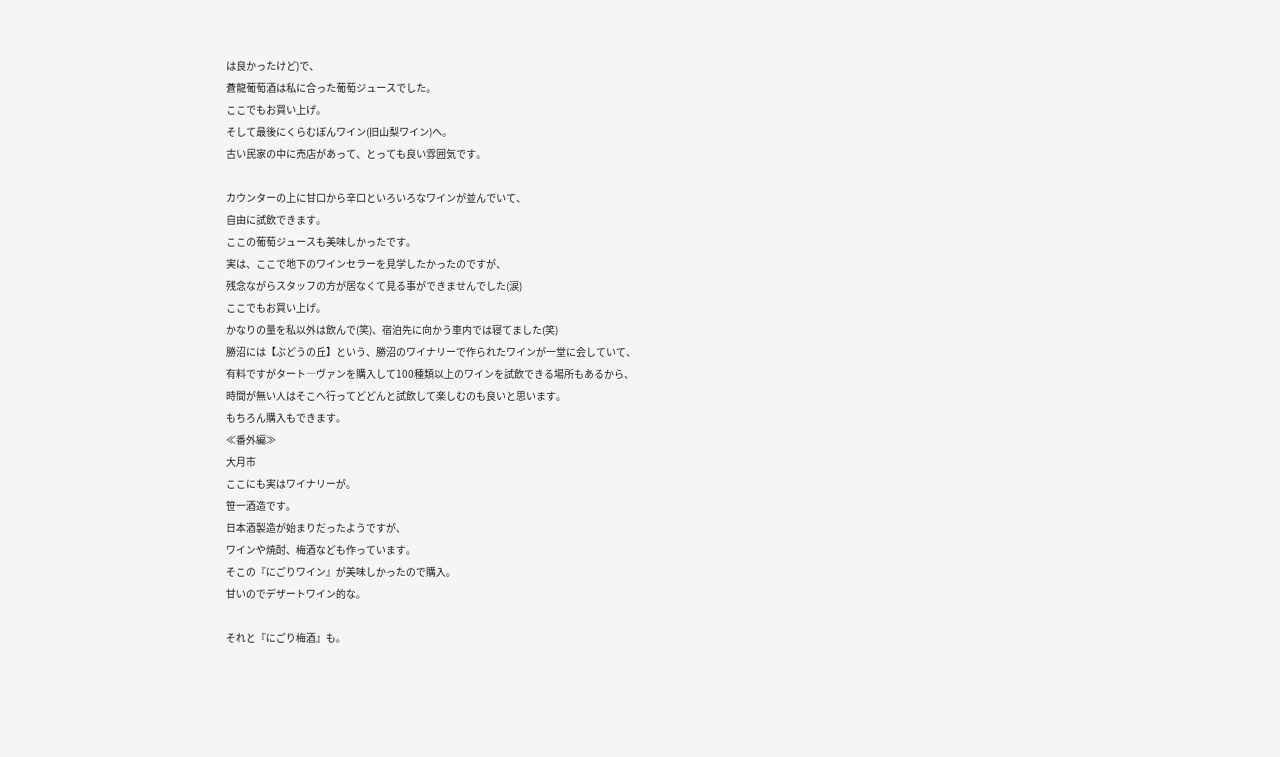は良かったけど)で、
蒼龍葡萄酒は私に合った葡萄ジュースでした。
ここでもお買い上げ。
そして最後にくらむぼんワイン(旧山梨ワイン)へ。
古い民家の中に売店があって、とっても良い雰囲気です。

カウンターの上に甘口から辛口といろいろなワインが並んでいて、
自由に試飲できます。
ここの葡萄ジュースも美味しかったです。
実は、ここで地下のワインセラーを見学したかったのですが、
残念ながらスタッフの方が居なくて見る事ができませんでした(涙)
ここでもお買い上げ。
かなりの量を私以外は飲んで(笑)、宿泊先に向かう車内では寝てました(笑)
勝沼には【ぶどうの丘】という、勝沼のワイナリーで作られたワインが一堂に会していて、
有料ですがタート―ヴァンを購入して100種類以上のワインを試飲できる場所もあるから、
時間が無い人はそこへ行ってどどんと試飲して楽しむのも良いと思います。
もちろん購入もできます。
≪番外編≫
大月市
ここにも実はワイナリーが。
笹一酒造です。
日本酒製造が始まりだったようですが、
ワインや焼酎、梅酒なども作っています。
そこの『にごりワイン』が美味しかったので購入。
甘いのでデザートワイン的な。

それと『にごり梅酒』も。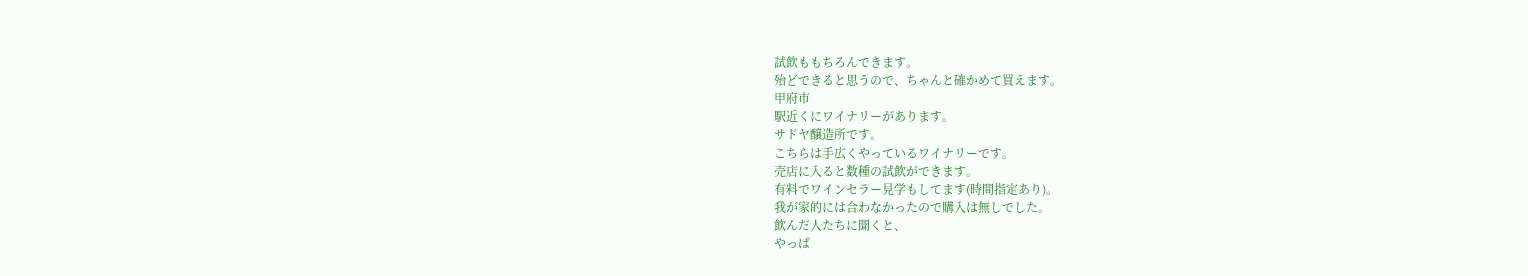試飲ももちろんできます。
殆どできると思うので、ちゃんと確かめて買えます。
甲府市
駅近くにワイナリーがあります。
サドヤ醸造所です。
こちらは手広くやっているワイナリーです。
売店に入ると数種の試飲ができます。
有料でワインセラー見学もしてます(時間指定あり)。
我が家的には合わなかったので購入は無しでした。
飲んだ人たちに聞くと、
やっぱ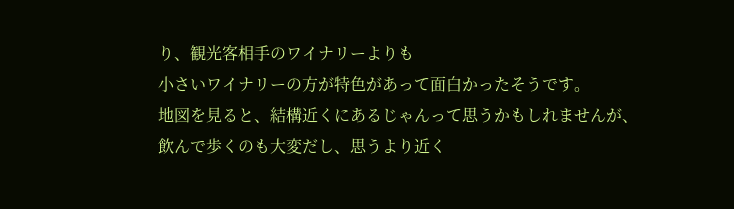り、観光客相手のワイナリーよりも
小さいワイナリーの方が特色があって面白かったそうです。
地図を見ると、結構近くにあるじゃんって思うかもしれませんが、
飲んで歩くのも大変だし、思うより近く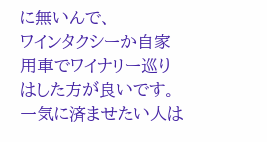に無いんで、
ワインタクシーか自家用車でワイナリー巡りはした方が良いです。
一気に済ませたい人は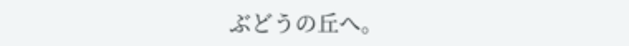ぶどうの丘へ。